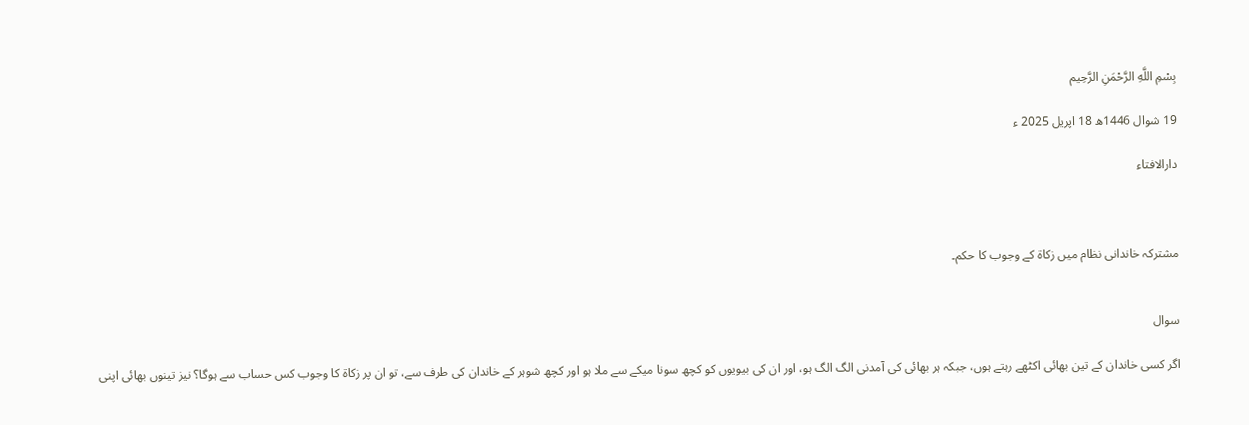بِسْمِ اللَّهِ الرَّحْمَنِ الرَّحِيم

19 شوال 1446ھ 18 اپریل 2025 ء

دارالافتاء



مشترکہ خاندانی نظام میں زکاۃ کے وجوب کا حکم۔


سوال

اگر کسی خاندان کے تین بھائی اکٹھے رہتے ہوں، جبکہ ہر بھائی کی آمدنی الگ الگ ہو، اور ان کی بیویوں کو کچھ سونا میکے سے ملا ہو اور کچھ شوہر کے خاندان کی طرف سے، تو ان پر زکاۃ کا وجوب کس حساب سے ہوگا؟ نیز تینوں بھائی اپنی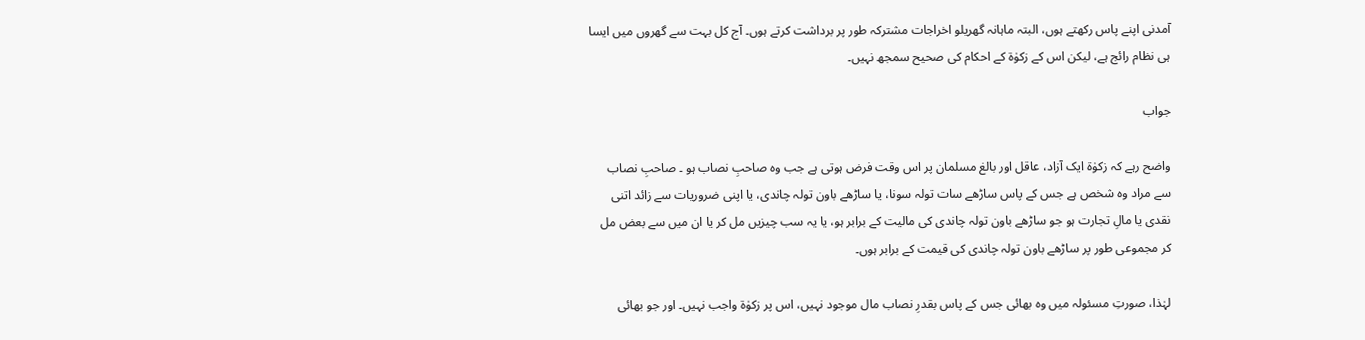آمدنی اپنے پاس رکھتے ہوں، البتہ ماہانہ گھریلو اخراجات مشترکہ طور پر برداشت کرتے ہوں۔ آج کل بہت سے گھروں میں ایسا ہی نظام رائج ہے، لیکن اس کے زکوٰۃ کے احکام کی صحیح سمجھ نہیں۔

جواب

واضح رہے کہ زکوٰۃ ایک آزاد، عاقل اور بالغ مسلمان پر اس وقت فرض ہوتی ہے جب وہ صاحبِ نصاب ہو ۔ صاحبِ نصاب سے مراد وہ شخص ہے جس کے پاس ساڑھے سات تولہ سونا، یا ساڑھے باون تولہ چاندی، یا اپنی ضروریات سے زائد اتنی نقدی یا مالِ تجارت ہو جو ساڑھے باون تولہ چاندی کی مالیت کے برابر ہو، یا یہ سب چیزیں مل کر یا ان میں سے بعض مل کر مجموعی طور پر ساڑھے باون تولہ چاندی کی قیمت کے برابر ہوں۔

لہٰذا، صورتِ مسئولہ میں وہ بھائی جس کے پاس بقدرِ نصاب مال موجود نہیں، اس پر زکوٰۃ واجب نہیں۔ اور جو بھائی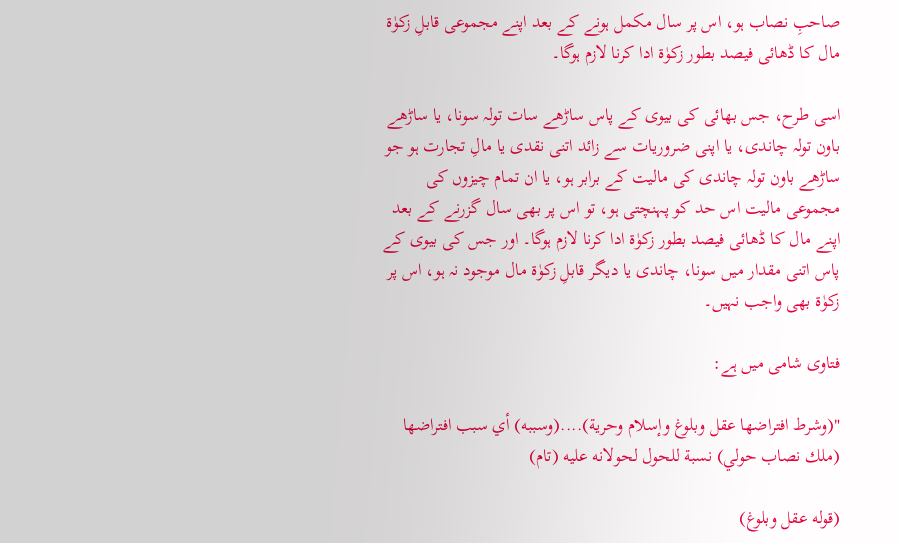صاحبِ نصاب ہو، اس پر سال مکمل ہونے کے بعد اپنے مجموعی قابلِ زکوٰۃ مال کا ڈھائی فیصد بطور زکوٰۃ ادا کرنا لازم ہوگا۔

اسی طرح، جس بھائی کی بیوی کے پاس ساڑھے سات تولہ سونا، یا ساڑھے باون تولہ چاندی، یا اپنی ضروریات سے زائد اتنی نقدی یا مالِ تجارت ہو جو ساڑھے باون تولہ چاندی کی مالیت کے برابر ہو، یا ان تمام چیزوں کی مجموعی مالیت اس حد کو پہنچتی ہو، تو اس پر بھی سال گزرنے کے بعد اپنے مال کا ڈھائی فیصد بطور زکوٰۃ ادا کرنا لازم ہوگا۔ اور جس کی بیوی کے پاس اتنی مقدار میں سونا، چاندی یا دیگر قابلِ زکوٰۃ مال موجود نہ ہو، اس پر زکوٰۃ بھی واجب نہیں۔

فتاوی شامی میں ہے:

"(وشرط افتراضها عقل وبلوغ وإسلام وحرية)....(وسببه) أي سبب افتراضها (ملك نصاب حولي) نسبة للحول لحولانه عليه (تام)

(قوله عقل وبلوغ)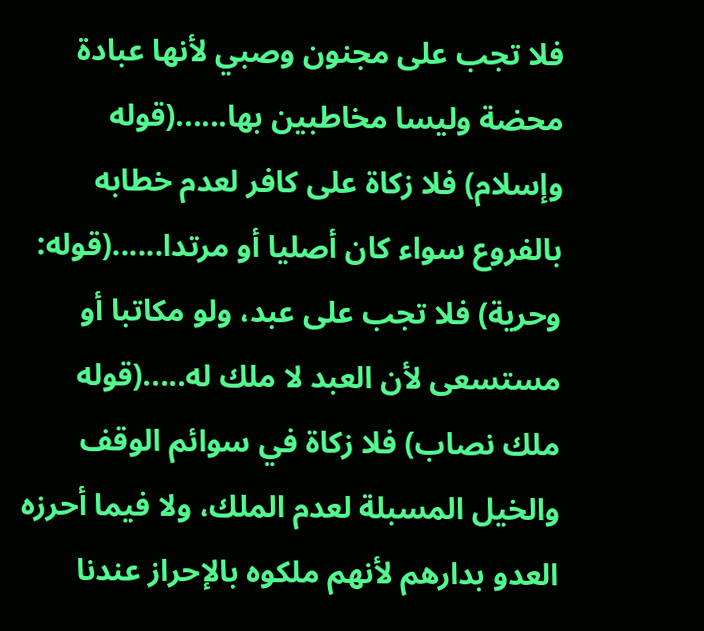فلا تجب على مجنون وصبي لأنها عبادة محضة وليسا مخاطبين بها......(قوله وإسلام) فلا زكاة على كافر لعدم خطابه بالفروع سواء كان أصليا أو مرتدا......(قوله: وحرية) فلا تجب على عبد، ولو مكاتبا أو مستسعى لأن العبد لا ملك له.....(قوله ملك نصاب) فلا زكاة في سوائم الوقف والخيل المسبلة لعدم الملك، ولا فيما أحرزه العدو بدارهم لأنهم ملكوه بالإحراز عندنا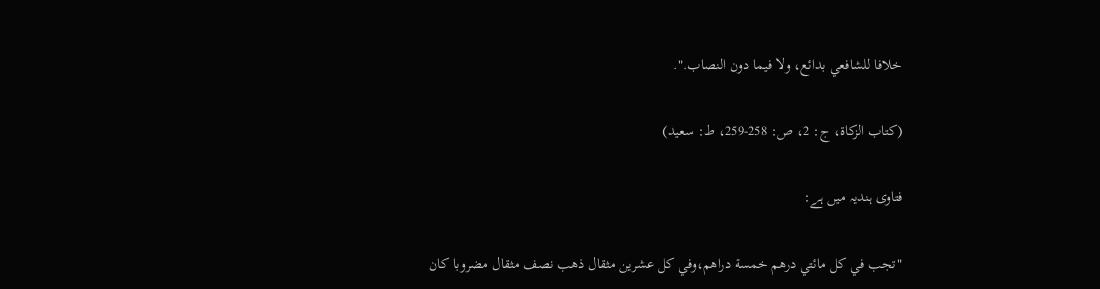خلافا للشافعي بدائع، ولا فيما دون النصاب.".

(كتاب الزكاة، ج: 2، ص: 258-259، ط: سعيد)

فتاوی ہندیہ میں ہے:

"تجب في كل مائتي درهم خمسة دراهم،وفي كل عشرين مثقال ذهب نصف مثقال مضروبا كان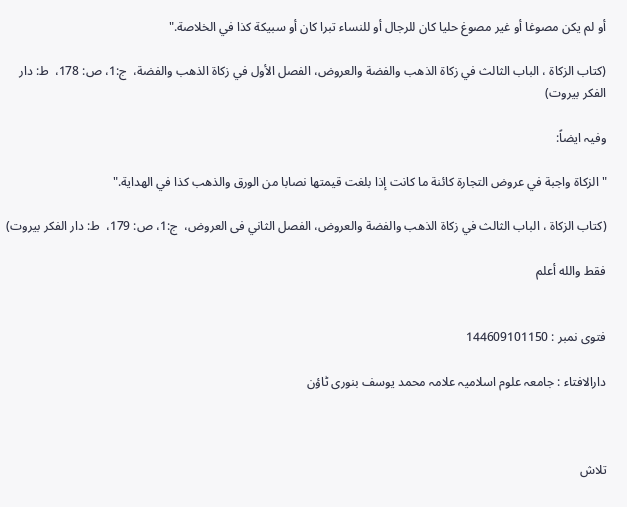أو لم يكن مصوغا أو غير مصوغ حليا كان للرجال أو للنساء تبرا كان أو سبيكة كذا في الخلاصة."

(كتاب الزكاة ،‌‌ الباب الثالث في زكاة الذهب والفضة والعروض، الفصل الأول في زكاة الذهب والفضة،  ج:1، ص: 178،  ط: دار الفكر بيروت)

وفیہ ایضاً:

"الزكاة واجبة في عروض التجارة كائنة ما كانت إذا بلغت قيمتها نصابا من الورق والذهب كذا في الهداية."

(كتاب الزكاة ،‌‌ الباب الثالث في زكاة الذهب والفضة والعروض، الفصل الثاني فى العروض،  ج:1، ص: 179،  ط: دار الفكر بيروت)

فقط والله أعلم


فتوی نمبر : 144609101150

دارالافتاء : جامعہ علوم اسلامیہ علامہ محمد یوسف بنوری ٹاؤن



تلاش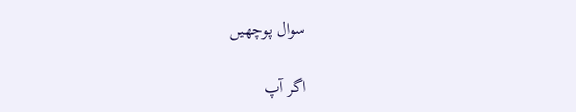سوال پوچھیں

اگر آپ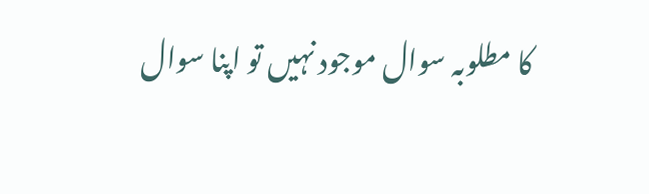کا مطلوبہ سوال موجود نہیں تو اپنا سوال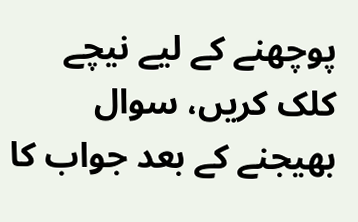پوچھنے کے لیے نیچے کلک کریں، سوال بھیجنے کے بعد جواب کا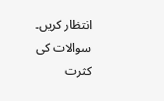انتظار کریں۔ سوالات کی کثرت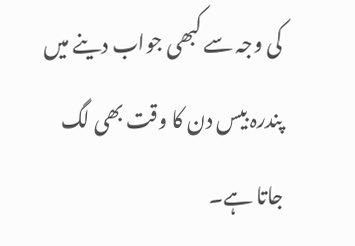کی وجہ سے کبھی جواب دینے میں پندرہ بیس دن کا وقت بھی لگ جاتا ہے۔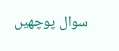سوال پوچھیں